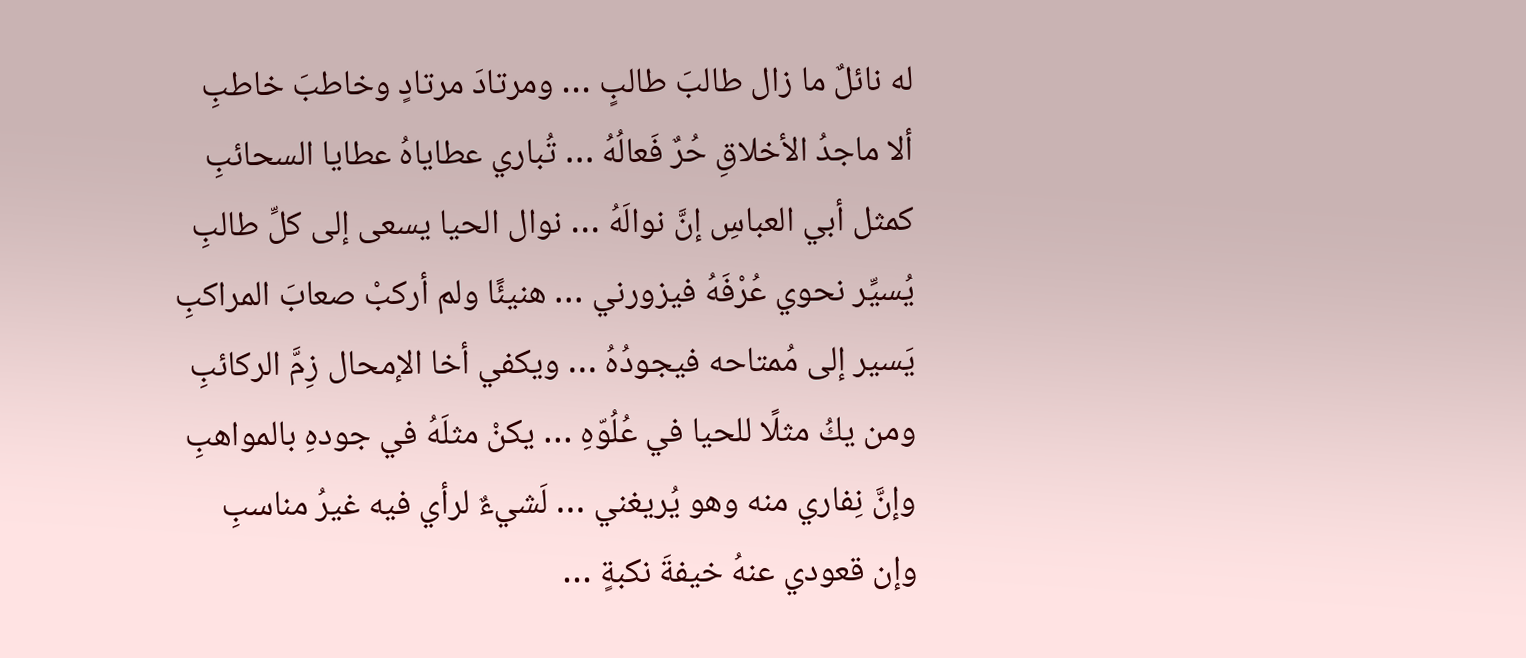له نائلٌ ما زال طالبَ طالبٍ … ومرتادَ مرتادٍ وخاطبَ خاطبِ
ألا ماجدُ الأخلاقِ حُرٌ فَعالُهُ … تُباري عطاياهُ عطايا السحائبِ
كمثل أبي العباسِ إنَّ نوالَهُ … نوال الحيا يسعى إلى كلِّ طالبِ
يُسيِّر نحوي عُرْفَهُ فيزورني … هنيئًا ولم أركبْ صعابَ المراكبِ
يَسير إلى مُمتاحه فيجودُهُ … ويكفي أخا الإمحال زِمَّ الركائبِ
ومن يكُ مثلًا للحيا في عُلُوّهِ … يكنْ مثلَهُ في جودهِ بالمواهبِ
وإنَّ نِفاري منه وهو يُريغني … لَشيءٌ لرأي فيه غيرُ مناسبِ
وإن قعودي عنهُ خيفةَ نكبةٍ …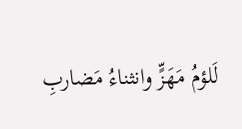لَلؤمُ مَهَزٍّ وانثناءُ مَضاربِ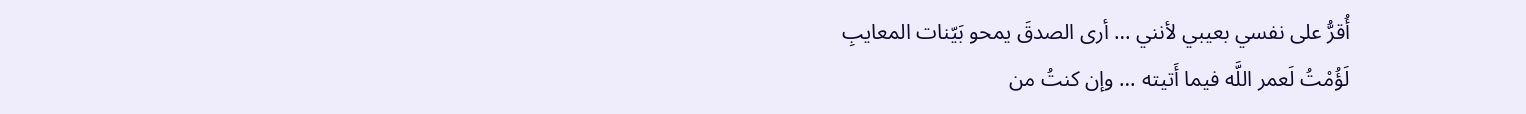أُقرُّ على نفسي بعيبي لأنني … أرى الصدقَ يمحو بَيّنات المعايبِ
لَؤُمْتُ لَعمر اللَّه فيما أَتيته … وإن كنتُ من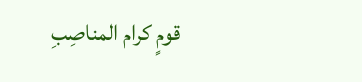قومٍ كرام المناصِبِ